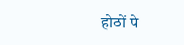होठों पे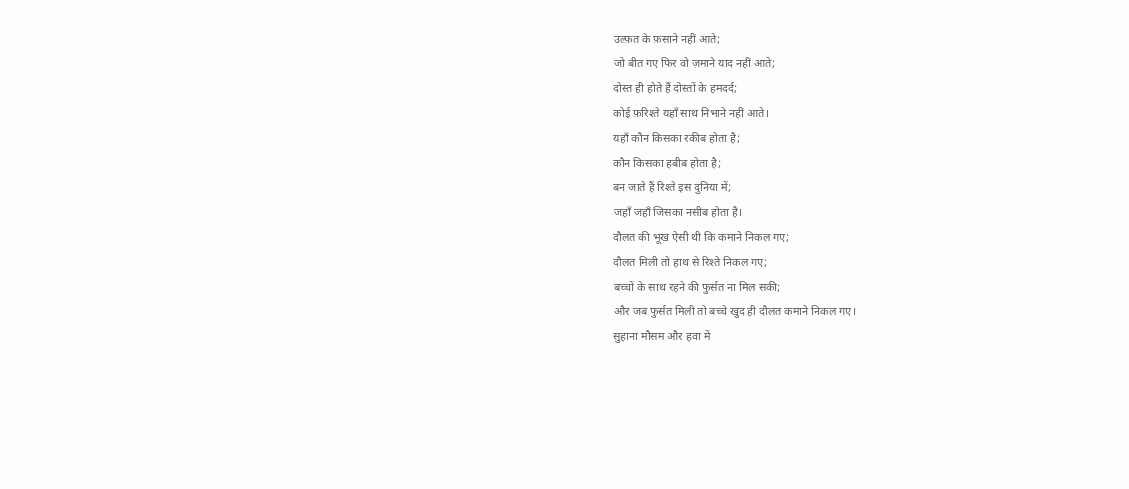उल्फ़त के फ़साने नहीं आते;
जो बीत गए फिर वो ज़माने याद नहीं आते;
दोस्त ही होते हैं दोस्तों के हमदर्द;
कोई फ़रिश्ते यहाँ साथ निभाने नहीं आते।
यहाँ कौन किसका रकीब होता है;
कौन किसका हबीब होता है;
बन जाते हैं रिश्ते इस दुनिया में;
जहाँ जहाँ जिसका नसीब होता है।
दौलत की भूख ऐसी थी कि कमाने निकल गए;
दौलत मिली तो हाथ से रिश्ते निकल गए;
बच्चों के साथ रहने की फुर्सत ना मिल सकी;
और जब फुर्सत मिली तो बच्चे खुद ही दौलत कमाने निकल गए।
सुहाना मौसम और हवा में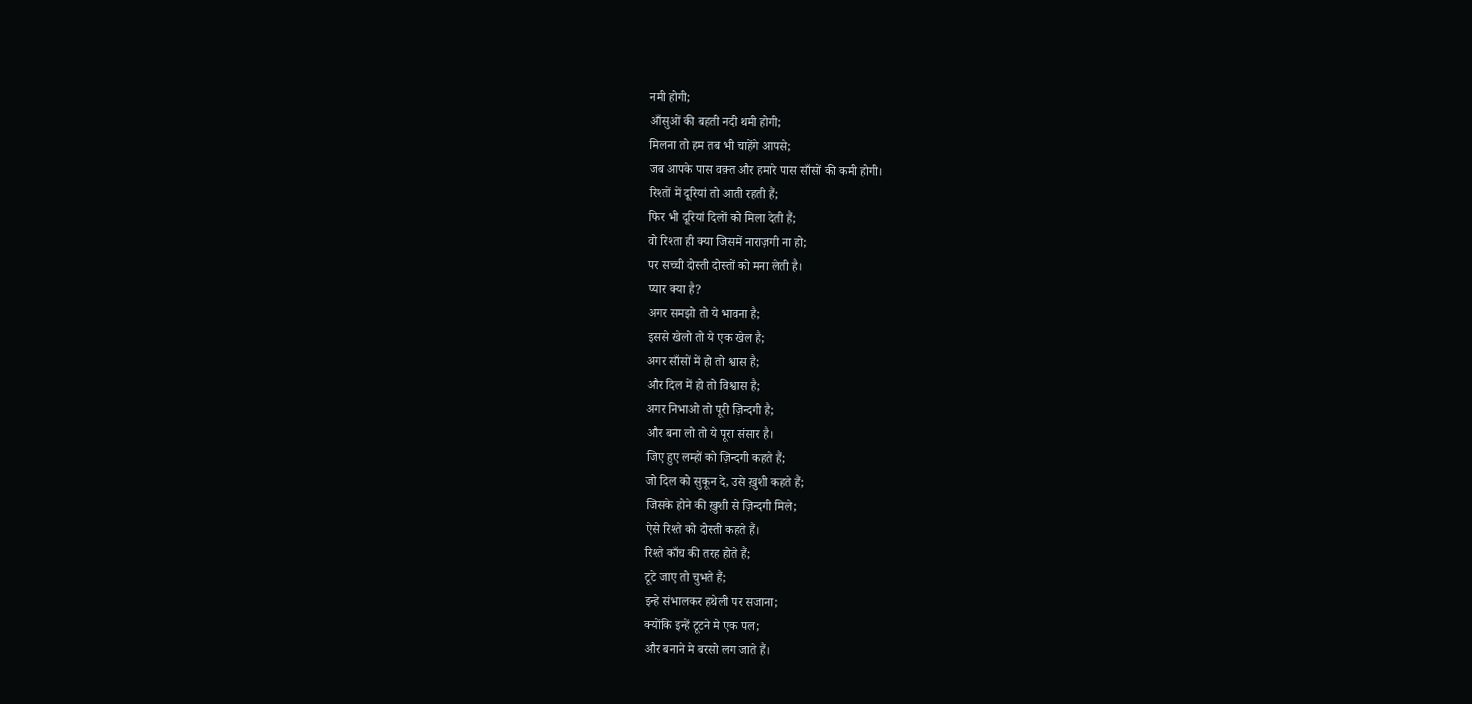नमी होगी;
आँसुओं की बहती नदी थमी होगी;
मिलना तो हम तब भी चाहेंगे आपसे;
जब आपके पास वक़्त और हमारे पास साँसों की कमी होगी।
रिश्तों में दूरियां तो आती रहती हैं;
फिर भी दूरियां दिलों को मिला देती हैं;
वो रिश्ता ही क्या जिसमें नाराज़गी ना हो;
पर सच्ची दोस्ती दोस्तों को मना लेती है।
प्यार क्या है?
अगर समझो तो ये भावना है;
इससे खेलो तो ये एक खेल है;
अगर साँसों में हो तो श्वास है;
और दिल में हो तो विश्वास है;
अगर निभाओ तो पूरी ज़िन्दगी है;
और बना लो तो ये पूरा संसार है।
जिए हुए लम्हों को ज़िन्दगी कहते हैं;
जो दिल को सुकून दे, उसे ख़ुशी कहते हैं;
जिसके होने की ख़ुशी से ज़िन्दगी मिले;
ऐसे रिश्ते को दोस्ती कहते हैं।
रिश्ते काँच की तरह होते हैं;
टूटे जाए तो चुभते हैं;
इन्हे संभालकर हथेली पर सजाना;
क्योंकि इन्हें टूटने मे एक पल;
और बनाने मे बरसो लग जाते हैं।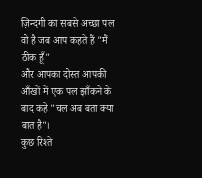ज़िन्दगी का सबसे अच्छा पल वो है जब आप कहते हैं "मैं ठीक हूँ"
और आपका दोस्त आपकी आँखों में एक पल झाँकने के बाद कहे "चल अब बता क्या बात है"।
कुछ रिश्ते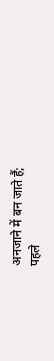अनजाने में बन जाते हैं;
पहले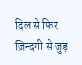दिल से फिर ज़िन्दगी से जुड़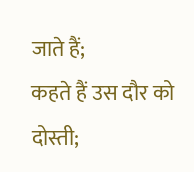जाते हैं;
कहते हैं उस दौर को दोस्ती;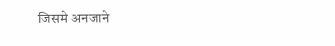जिसमे अनजाने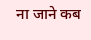ना जाने कब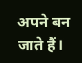अपने बन जाते हैं।